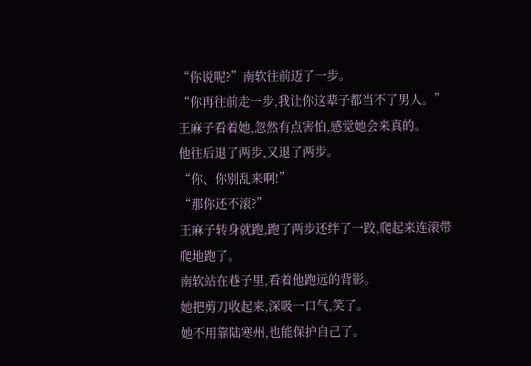“你说呢?”南软往前迈了一步。
“你再往前走一步,我让你这辈子都当不了男人。”
王麻子看着她,忽然有点害怕,感觉她会来真的。
他往后退了两步,又退了两步。
“你、你别乱来啊!”
“那你还不滚?”
王麻子转身就跑,跑了两步还绊了一跤,爬起来连滚带爬地跑了。
南软站在巷子里,看着他跑远的背影。
她把剪刀收起来,深吸一口气,笑了。
她不用靠陆寒州,也能保护自己了。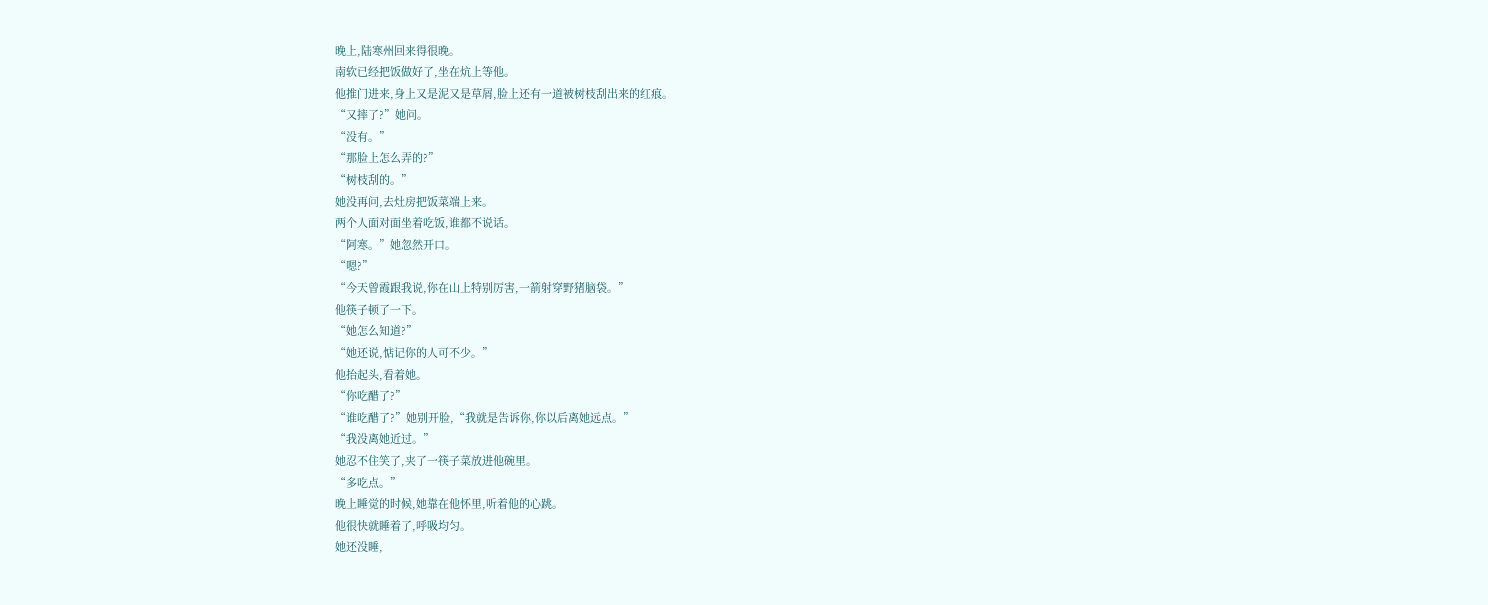晚上,陆寒州回来得很晚。
南软已经把饭做好了,坐在炕上等他。
他推门进来,身上又是泥又是草屑,脸上还有一道被树枝刮出来的红痕。
“又摔了?”她问。
“没有。”
“那脸上怎么弄的?”
“树枝刮的。”
她没再问,去灶房把饭菜端上来。
两个人面对面坐着吃饭,谁都不说话。
“阿寒。”她忽然开口。
“嗯?”
“今天曾霞跟我说,你在山上特别厉害,一箭射穿野猪脑袋。”
他筷子顿了一下。
“她怎么知道?”
“她还说,惦记你的人可不少。”
他抬起头,看着她。
“你吃醋了?”
“谁吃醋了?”她别开脸,“我就是告诉你,你以后离她远点。”
“我没离她近过。”
她忍不住笑了,夹了一筷子菜放进他碗里。
“多吃点。”
晚上睡觉的时候,她靠在他怀里,听着他的心跳。
他很快就睡着了,呼吸均匀。
她还没睡,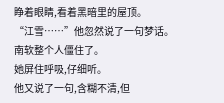睁着眼睛,看着黑暗里的屋顶。
“江雪……”他忽然说了一句梦话。
南软整个人僵住了。
她屏住呼吸,仔细听。
他又说了一句,含糊不清,但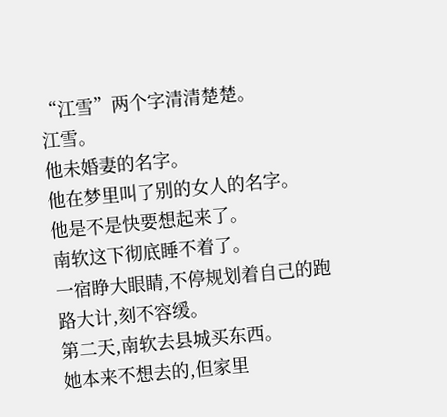“江雪”两个字清清楚楚。
江雪。
他未婚妻的名字。
他在梦里叫了别的女人的名字。
他是不是快要想起来了。
南软这下彻底睡不着了。
一宿睁大眼睛,不停规划着自己的跑路大计,刻不容缓。
第二天,南软去县城买东西。
她本来不想去的,但家里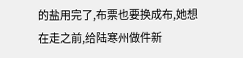的盐用完了,布票也要换成布,她想在走之前,给陆寒州做件新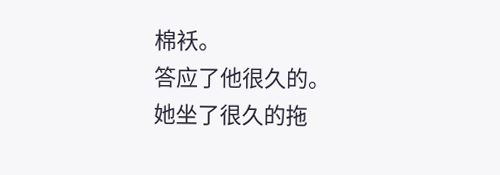棉袄。
答应了他很久的。
她坐了很久的拖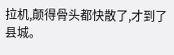拉机,颠得骨头都快散了,才到了县城。